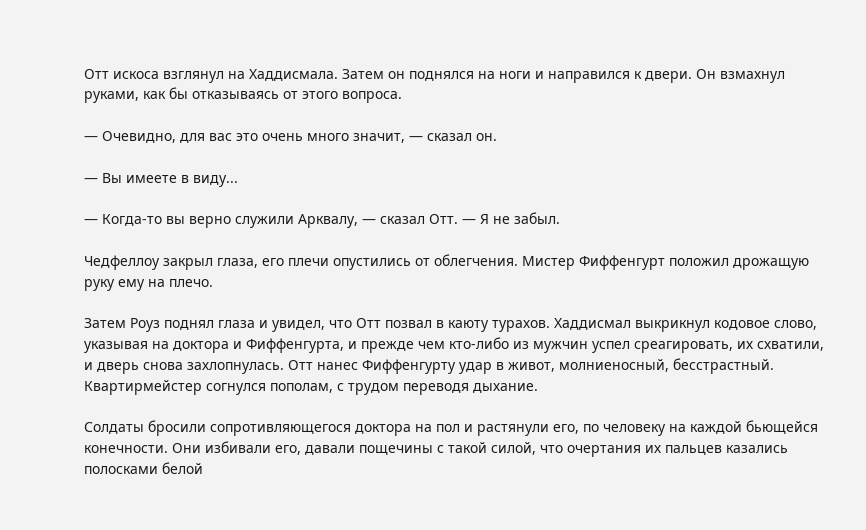Отт искоса взглянул на Хаддисмала. Затем он поднялся на ноги и направился к двери. Он взмахнул руками, как бы отказываясь от этого вопроса.

— Очевидно, для вас это очень много значит, — сказал он.

— Вы имеете в виду...

— Когда-то вы верно служили Арквалу, — сказал Отт. — Я не забыл.

Чедфеллоу закрыл глаза, его плечи опустились от облегчения. Мистер Фиффенгурт положил дрожащую руку ему на плечо.

Затем Роуз поднял глаза и увидел, что Отт позвал в каюту турахов. Хаддисмал выкрикнул кодовое слово, указывая на доктора и Фиффенгурта, и прежде чем кто-либо из мужчин успел среагировать, их схватили, и дверь снова захлопнулась. Отт нанес Фиффенгурту удар в живот, молниеносный, бесстрастный. Квартирмейстер согнулся пополам, с трудом переводя дыхание.

Солдаты бросили сопротивляющегося доктора на пол и растянули его, по человеку на каждой бьющейся конечности. Они избивали его, давали пощечины с такой силой, что очертания их пальцев казались полосками белой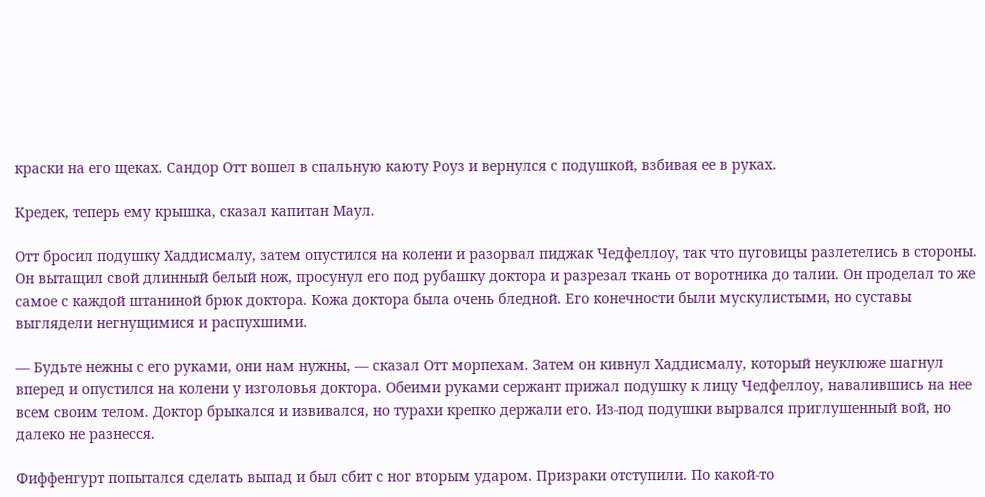краски на его щеках. Сандор Отт вошел в спальную каюту Роуз и вернулся с подушкой, взбивая ее в руках.

Кредек, теперь ему крышка, сказал капитан Маул.

Отт бросил подушку Хаддисмалу, затем опустился на колени и разорвал пиджак Чедфеллоу, так что пуговицы разлетелись в стороны. Он вытащил свой длинный белый нож, просунул его под рубашку доктора и разрезал ткань от воротника до талии. Он проделал то же самое с каждой штаниной брюк доктора. Кожа доктора была очень бледной. Его конечности были мускулистыми, но суставы выглядели негнущимися и распухшими.

— Будьте нежны с его руками, они нам нужны, — сказал Отт морпехам. Затем он кивнул Хаддисмалу, который неуклюже шагнул вперед и опустился на колени у изголовья доктора. Обеими руками сержант прижал подушку к лицу Чедфеллоу, навалившись на нее всем своим телом. Доктор брыкался и извивался, но турахи крепко держали его. Из-под подушки вырвался приглушенный вой, но далеко не разнесся.

Фиффенгурт попытался сделать выпад и был сбит с ног вторым ударом. Призраки отступили. По какой-то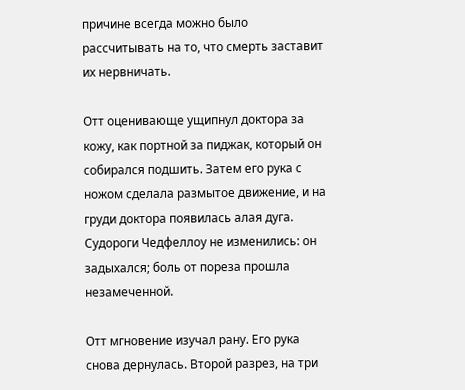причине всегда можно было рассчитывать на то, что смерть заставит их нервничать.

Отт оценивающе ущипнул доктора за кожу, как портной за пиджак, который он собирался подшить. Затем его рука с ножом сделала размытое движение, и на груди доктора появилась алая дуга. Судороги Чедфеллоу не изменились: он задыхался; боль от пореза прошла незамеченной.

Отт мгновение изучал рану. Его рука снова дернулась. Второй разрез, на три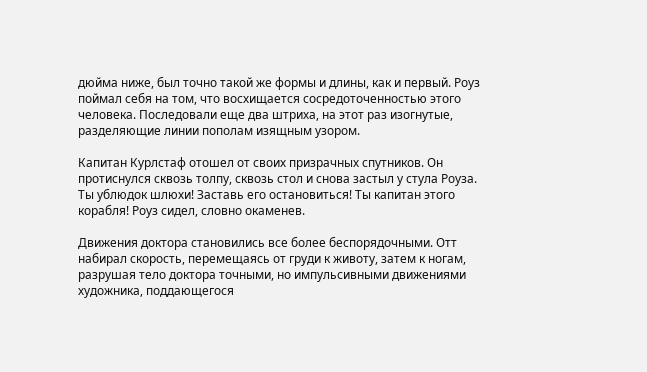дюйма ниже, был точно такой же формы и длины, как и первый. Роуз поймал себя на том, что восхищается сосредоточенностью этого человека. Последовали еще два штриха, на этот раз изогнутые, разделяющие линии пополам изящным узором.

Капитан Курлстаф отошел от своих призрачных спутников. Он протиснулся сквозь толпу, сквозь стол и снова застыл у стула Роуза. Ты ублюдок шлюхи! Заставь его остановиться! Ты капитан этого корабля! Роуз сидел, словно окаменев.

Движения доктора становились все более беспорядочными. Отт набирал скорость, перемещаясь от груди к животу, затем к ногам, разрушая тело доктора точными, но импульсивными движениями художника, поддающегося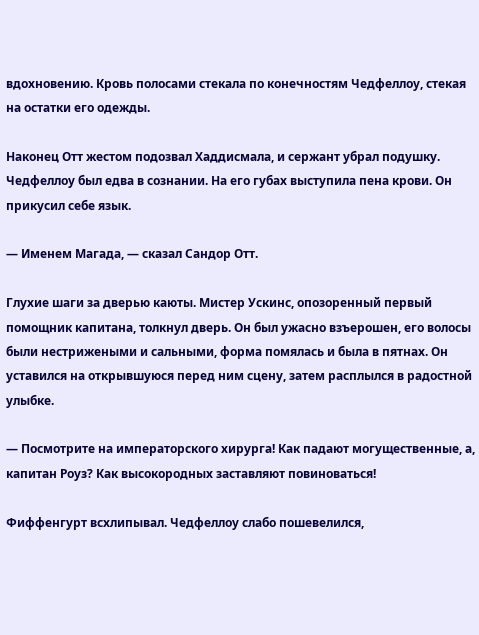вдохновению. Кровь полосами стекала по конечностям Чедфеллоу, стекая на остатки его одежды.

Наконец Отт жестом подозвал Хаддисмала, и сержант убрал подушку. Чедфеллоу был едва в сознании. На его губах выступила пена крови. Он прикусил себе язык.

— Именем Магада, — сказал Сандор Отт.

Глухие шаги за дверью каюты. Мистер Ускинс, опозоренный первый помощник капитана, толкнул дверь. Он был ужасно взъерошен, его волосы были нестрижеными и сальными, форма помялась и была в пятнах. Он уставился на открывшуюся перед ним сцену, затем расплылся в радостной улыбке.

— Посмотрите на императорского хирурга! Как падают могущественные, а, капитан Роуз? Как высокородных заставляют повиноваться!

Фиффенгурт всхлипывал. Чедфеллоу слабо пошевелился,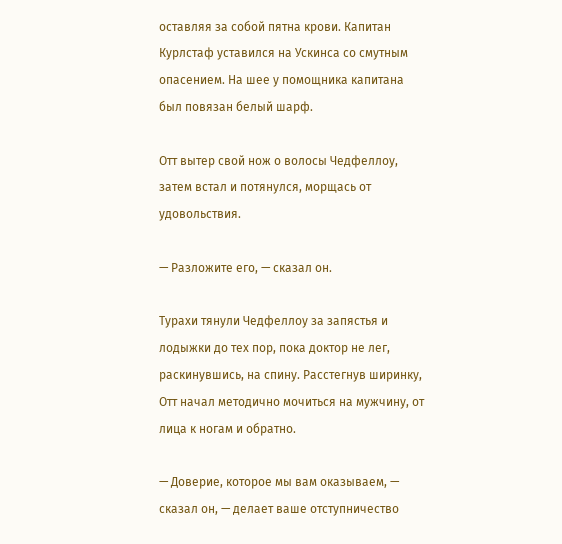оставляя за собой пятна крови. Капитан Курлстаф уставился на Ускинса со смутным опасением. На шее у помощника капитана был повязан белый шарф.

Отт вытер свой нож о волосы Чедфеллоу, затем встал и потянулся, морщась от удовольствия.

— Разложите его, — сказал он.

Турахи тянули Чедфеллоу за запястья и лодыжки до тех пор, пока доктор не лег, раскинувшись, на спину. Расстегнув ширинку, Отт начал методично мочиться на мужчину, от лица к ногам и обратно.

— Доверие, которое мы вам оказываем, — сказал он, — делает ваше отступничество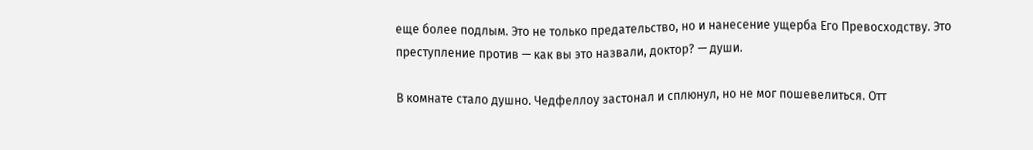еще более подлым. Это не только предательство, но и нанесение ущерба Его Превосходству. Это преступление против — как вы это назвали, доктор? — души.

В комнате стало душно. Чедфеллоу застонал и сплюнул, но не мог пошевелиться. Отт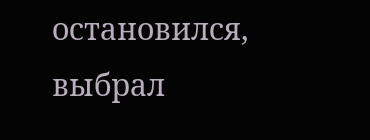остановился, выбрал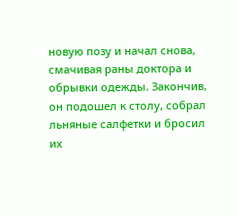новую позу и начал снова, смачивая раны доктора и обрывки одежды. Закончив, он подошел к столу, собрал льняные салфетки и бросил их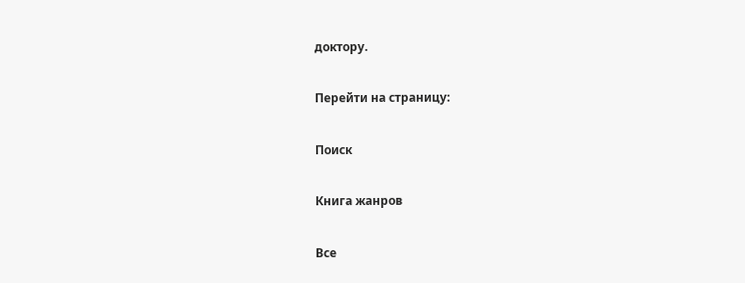доктору.

Перейти на страницу:

Поиск

Книга жанров

Все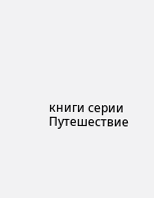книги серии Путешествие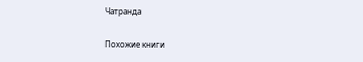Чатранда

Похожие книги